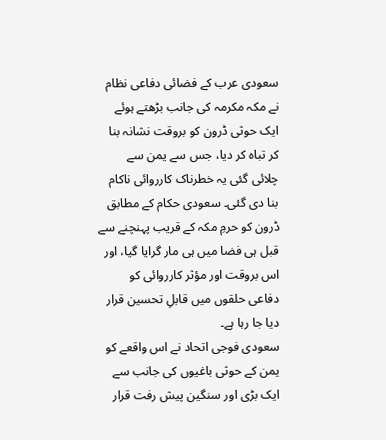سعودی عرب کے فضائی دفاعی نظام نے مکہ مکرمہ کی جانب بڑھتے ہوئے ایک حوثی ڈرون کو بروقت نشانہ بنا کر تباہ کر دیا، جس سے یمن سے چلائی گئی یہ خطرناک کارروائی ناکام بنا دی گئی۔ سعودی حکام کے مطابق ڈرون کو حرمِ مکہ کے قریب پہنچنے سے قبل ہی فضا میں ہی مار گرایا گیا، اور اس بروقت اور مؤثر کارروائی کو دفاعی حلقوں میں قابلِ تحسین قرار دیا جا رہا ہے۔
سعودی فوجی اتحاد نے اس واقعے کو یمن کے حوثی باغیوں کی جانب سے ایک بڑی اور سنگین پیش رفت قرار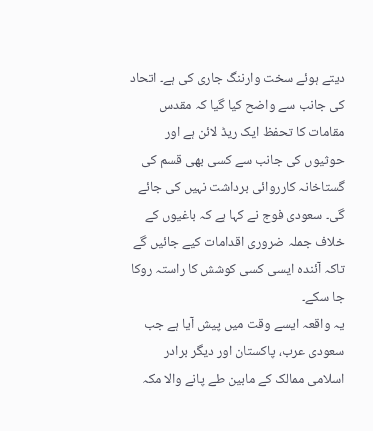دیتے ہوئے سخت وارننگ جاری کی ہے۔ اتحاد کی جانب سے واضح کیا گیا کہ مقدس مقامات کا تحفظ ایک ریڈ لائن ہے اور حوثیوں کی جانب سے کسی بھی قسم کی گستاخانہ کارروائی برداشت نہیں کی جائے گی۔ سعودی فوج نے کہا ہے کہ باغیوں کے خلاف جملہ ضروری اقدامات کیے جائیں گے تاکہ آئندہ ایسی کسی کوشش کا راستہ روکا جا سکے۔
یہ واقعہ ایسے وقت میں پیش آیا ہے جب سعودی عرب، پاکستان اور دیگر برادر اسلامی ممالک کے مابین طے پانے والا مکہ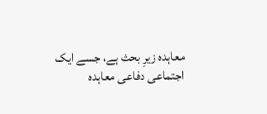معاہدہ زیرِ بحث ہے، جسے ایک اجتماعی دفاعی معاہدہ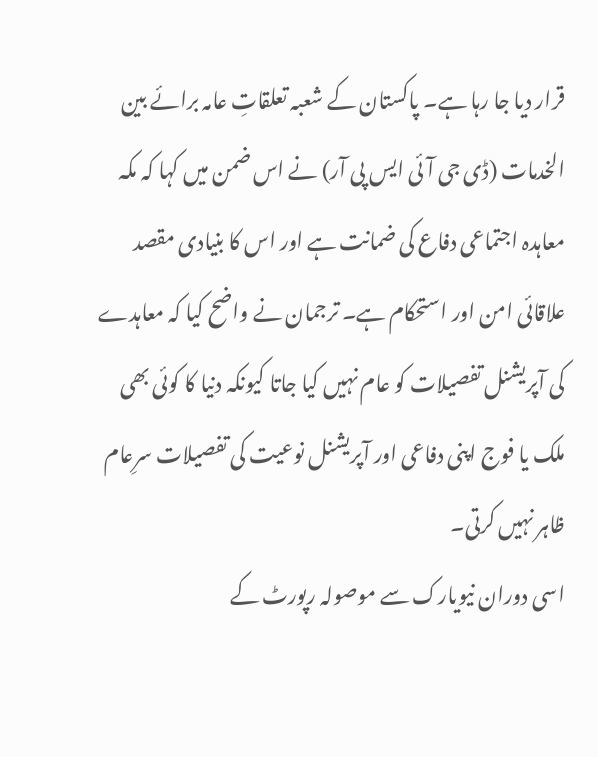قرار دیا جا رہا ہے۔ پاکستان کے شعبہ تعلقاتِ عامہ برائے بین الخدمات (ڈی جی آئی ایس پی آر) نے اس ضمن میں کہا کہ مکہ معاہدہ اجتماعی دفاع کی ضمانت ہے اور اس کا بنیادی مقصد علاقائی امن اور استحکام ہے۔ ترجمان نے واضح کیا کہ معاہدے کی آپریشنل تفصیلات کو عام نہیں کیا جاتا کیونکہ دنیا کا کوئی بھی ملک یا فوج اپنی دفاعی اور آپریشنل نوعیت کی تفصیلات سرِعام ظاہر نہیں کرتی۔
اسی دوران نیویارک سے موصولہ رپورٹ کے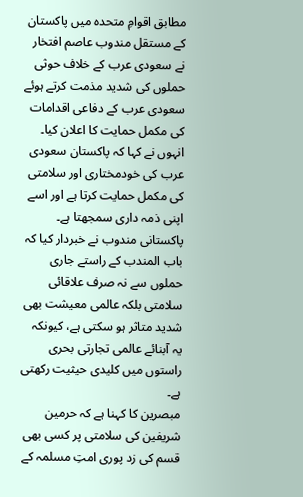مطابق اقوامِ متحدہ میں پاکستان کے مستقل مندوب عاصم افتخار نے سعودی عرب کے خلاف حوثی حملوں کی شدید مذمت کرتے ہوئے سعودی عرب کے دفاعی اقدامات کی مکمل حمایت کا اعلان کیا۔ انہوں نے کہا کہ پاکستان سعودی عرب کی خودمختاری اور سلامتی کی مکمل حمایت کرتا ہے اور اسے اپنی ذمہ داری سمجھتا ہے۔ پاکستانی مندوب نے خبردار کیا کہ باب المندب کے راستے جاری حملوں سے نہ صرف علاقائی سلامتی بلکہ عالمی معیشت بھی شدید متاثر ہو سکتی ہے، کیونکہ یہ آبنائے عالمی تجارتی بحری راستوں میں کلیدی حیثیت رکھتی ہے۔
مبصرین کا کہنا ہے کہ حرمین شریفین کی سلامتی پر کسی بھی قسم کی زد پوری امتِ مسلمہ کے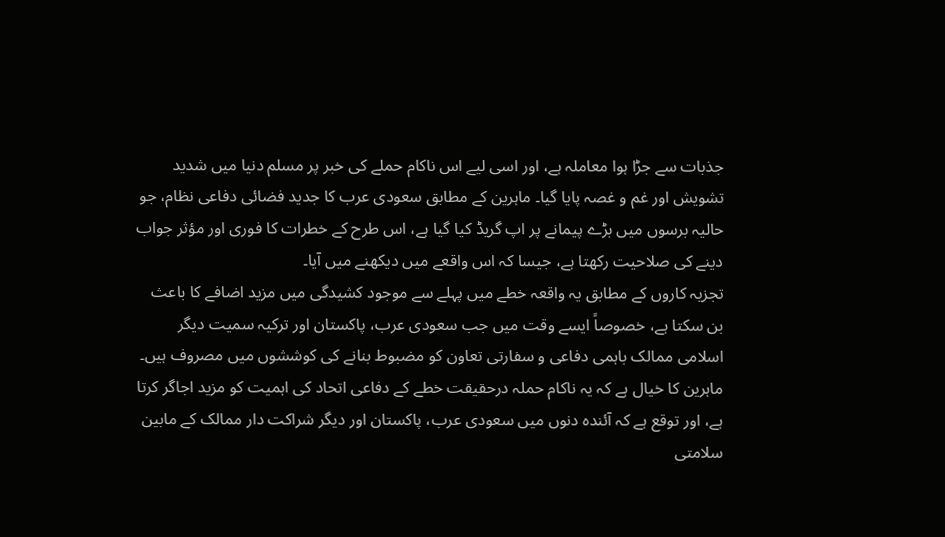جذبات سے جڑا ہوا معاملہ ہے، اور اسی لیے اس ناکام حملے کی خبر پر مسلم دنیا میں شدید تشویش اور غم و غصہ پایا گیا۔ ماہرین کے مطابق سعودی عرب کا جدید فضائی دفاعی نظام، جو حالیہ برسوں میں بڑے پیمانے پر اپ گریڈ کیا گیا ہے، اس طرح کے خطرات کا فوری اور مؤثر جواب دینے کی صلاحیت رکھتا ہے، جیسا کہ اس واقعے میں دیکھنے میں آیا۔
تجزیہ کاروں کے مطابق یہ واقعہ خطے میں پہلے سے موجود کشیدگی میں مزید اضافے کا باعث بن سکتا ہے، خصوصاً ایسے وقت میں جب سعودی عرب، پاکستان اور ترکیہ سمیت دیگر اسلامی ممالک باہمی دفاعی و سفارتی تعاون کو مضبوط بنانے کی کوششوں میں مصروف ہیں۔ ماہرین کا خیال ہے کہ یہ ناکام حملہ درحقیقت خطے کے دفاعی اتحاد کی اہمیت کو مزید اجاگر کرتا ہے، اور توقع ہے کہ آئندہ دنوں میں سعودی عرب، پاکستان اور دیگر شراکت دار ممالک کے مابین سلامتی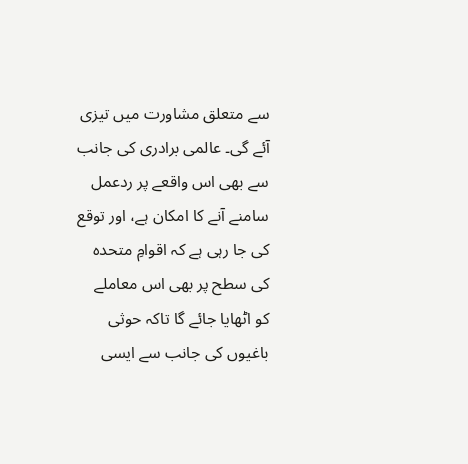سے متعلق مشاورت میں تیزی آئے گی۔ عالمی برادری کی جانب سے بھی اس واقعے پر ردعمل سامنے آنے کا امکان ہے، اور توقع کی جا رہی ہے کہ اقوامِ متحدہ کی سطح پر بھی اس معاملے کو اٹھایا جائے گا تاکہ حوثی باغیوں کی جانب سے ایسی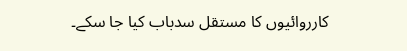کارروائیوں کا مستقل سدباب کیا جا سکے۔